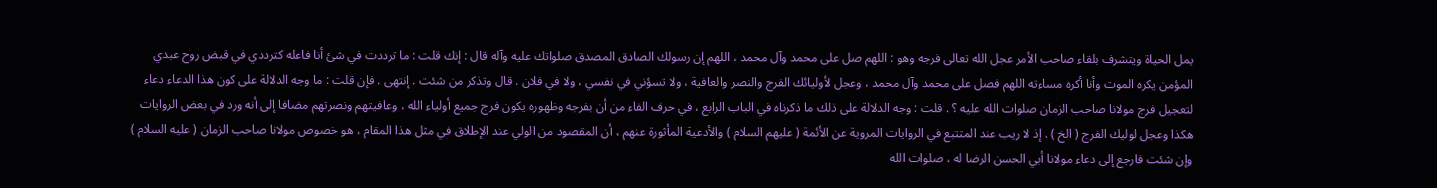يمل الحياة ويتشرف بلقاء صاحب الأمر عجل الله تعالى فرجه وهو : اللهم صل على محمد وآل محمد ، اللهم إن رسولك الصادق المصدق صلواتك عليه وآله قال : إنك قلت : ما ترددت في شئ أنا فاعله كترددي في قبض روح عبدي المؤمن يكره الموت وأنا أكره مساءته اللهم فصل على محمد وآل محمد ، وعجل لأوليائك الفرج والنصر والعافية ، ولا تسؤني في نفسي ، ولا في فلان . قال وتذكر من شئت . إنتهى . فإن قلت : ما وجه الدلالة على كون هذا الدعاء دعاء لتعجيل فرج مولانا صاحب الزمان صلوات الله عليه ؟ . قلت : وجه الدلالة على ذلك ما ذكرناه في الباب الرابع ، في حرف الفاء من أن بفرجه وظهوره يكون فرج جميع أولياء الله ، وعافيتهم ونصرتهم مضافا إلى أنه ورد في بعض الروايات هكذا وعجل لوليك الفرج ( الخ ) . إذ لا ريب عند المتتبع في الروايات المروية عن الأئمة ( عليهم السلام ) والأدعية المأثورة عنهم ، أن المقصود من الولي عند الإطلاق في مثل هذا المقام ، هو خصوص مولانا صاحب الزمان ( عليه السلام ) وإن شئت فارجع إلى دعاء مولانا أبي الحسن الرضا له ، صلوات الله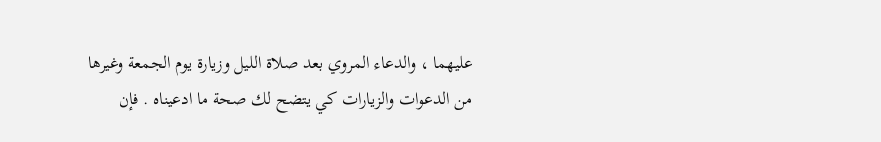عليهما ، والدعاء المروي بعد صلاة الليل وزيارة يوم الجمعة وغيرها من الدعوات والزيارات كي يتضح لك صحة ما ادعيناه . فإن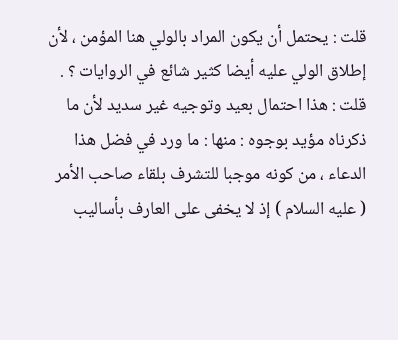قلت : يحتمل أن يكون المراد بالولي هنا المؤمن ، لأن إطلاق الولي عليه أيضا كثير شائع في الروايات ؟ . قلت : هذا احتمال بعيد وتوجيه غير سديد لأن ما ذكرناه مؤيد بوجوه : منها : ما ورد في فضل هذا الدعاء ، من كونه موجبا للتشرف بلقاء صاحب الأمر ( عليه السلام ) إذ لا يخفى على العارف بأساليب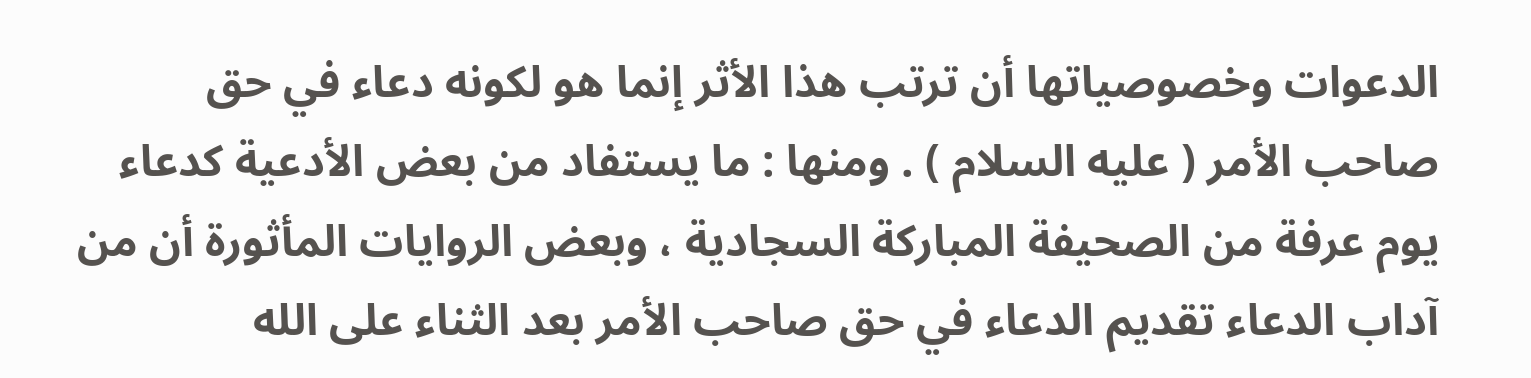الدعوات وخصوصياتها أن ترتب هذا الأثر إنما هو لكونه دعاء في حق صاحب الأمر ( عليه السلام ) . ومنها : ما يستفاد من بعض الأدعية كدعاء يوم عرفة من الصحيفة المباركة السجادية ، وبعض الروايات المأثورة أن من آداب الدعاء تقديم الدعاء في حق صاحب الأمر بعد الثناء على الله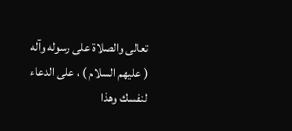تعالى والصلاة على رسوله وآله ( عليهم السلام ) ، على الدعاء لنفسك وهذا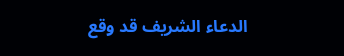الدعاء الشريف قد وقع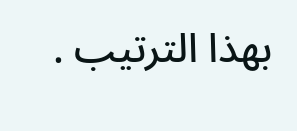بهذا الترتيب .